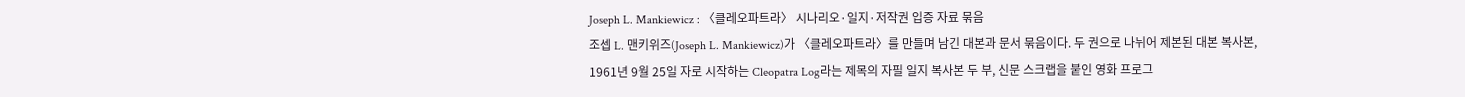Joseph L. Mankiewicz : 〈클레오파트라〉 시나리오·일지·저작권 입증 자료 묶음
조셉 L. 맨키위즈(Joseph L. Mankiewicz)가 〈클레오파트라〉를 만들며 남긴 대본과 문서 묶음이다. 두 권으로 나뉘어 제본된 대본 복사본, 1961년 9월 25일 자로 시작하는 Cleopatra Log라는 제목의 자필 일지 복사본 두 부, 신문 스크랩을 붙인 영화 프로그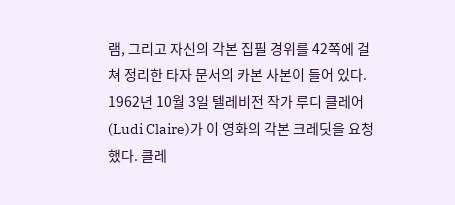램, 그리고 자신의 각본 집필 경위를 42쪽에 걸쳐 정리한 타자 문서의 카본 사본이 들어 있다. 1962년 10월 3일 텔레비전 작가 루디 클레어(Ludi Claire)가 이 영화의 각본 크레딧을 요청했다. 클레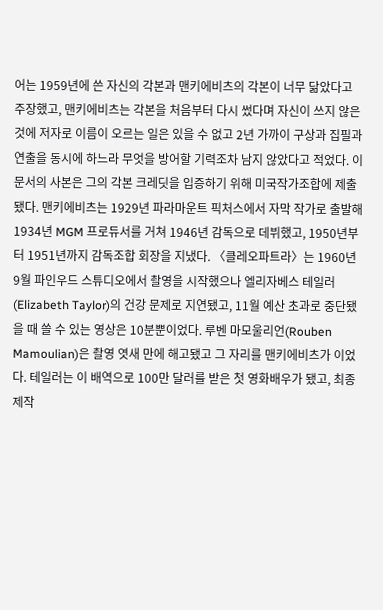어는 1959년에 쓴 자신의 각본과 맨키에비츠의 각본이 너무 닮았다고 주장했고, 맨키에비츠는 각본을 처음부터 다시 썼다며 자신이 쓰지 않은 것에 저자로 이름이 오르는 일은 있을 수 없고 2년 가까이 구상과 집필과 연출을 동시에 하느라 무엇을 방어할 기력조차 남지 않았다고 적었다. 이 문서의 사본은 그의 각본 크레딧을 입증하기 위해 미국작가조합에 제출됐다. 맨키에비츠는 1929년 파라마운트 픽처스에서 자막 작가로 출발해 1934년 MGM 프로듀서를 거쳐 1946년 감독으로 데뷔했고, 1950년부터 1951년까지 감독조합 회장을 지냈다. 〈클레오파트라〉는 1960년 9월 파인우드 스튜디오에서 촬영을 시작했으나 엘리자베스 테일러(Elizabeth Taylor)의 건강 문제로 지연됐고, 11월 예산 초과로 중단됐을 때 쓸 수 있는 영상은 10분뿐이었다. 루벤 마모울리언(Rouben Mamoulian)은 촬영 엿새 만에 해고됐고 그 자리를 맨키에비츠가 이었다. 테일러는 이 배역으로 100만 달러를 받은 첫 영화배우가 됐고, 최종 제작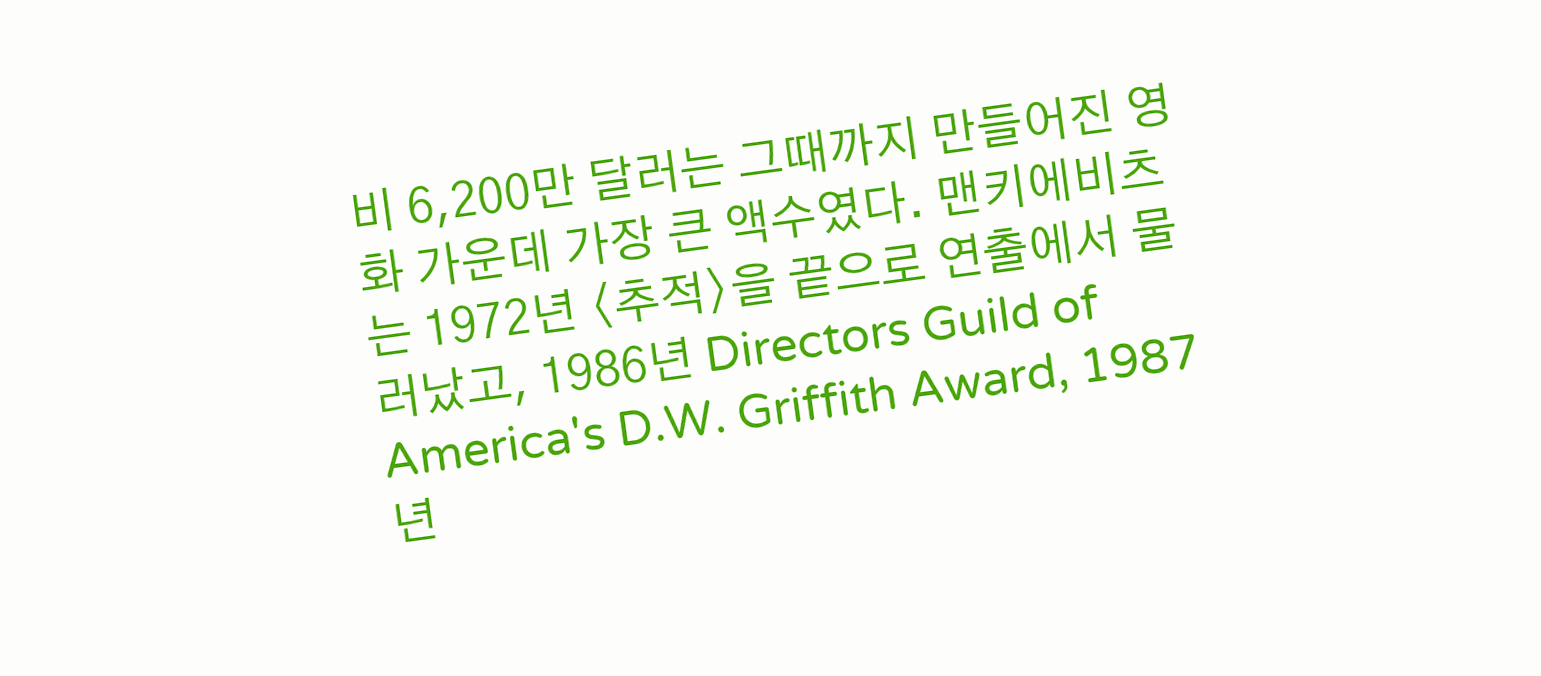비 6,200만 달러는 그때까지 만들어진 영화 가운데 가장 큰 액수였다. 맨키에비츠는 1972년 〈추적〉을 끝으로 연출에서 물러났고, 1986년 Directors Guild of America's D.W. Griffith Award, 1987년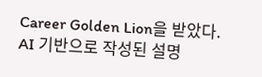Career Golden Lion을 받았다.
AI 기반으로 작성된 설명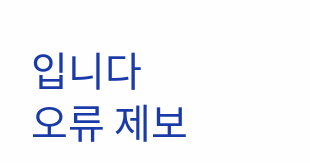입니다
오류 제보